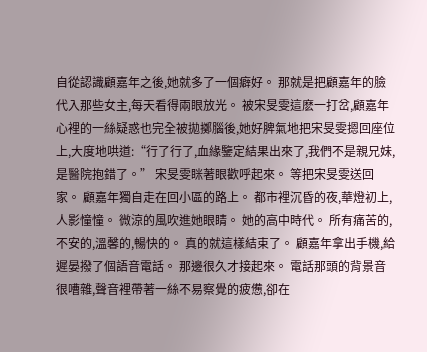自從認識顧嘉年之後,她就多了一個癖好。 那就是把顧嘉年的臉代入那些女主,每天看得兩眼放光。 被宋旻雯這麽一打岔,顧嘉年心裡的一絲疑惑也完全被拋擲腦後,她好脾氣地把宋旻雯摁回座位上,大度地哄道:“行了行了,血緣鑒定結果出來了,我們不是親兄妹,是醫院抱錯了。” 宋旻雯眯著眼歡呼起來。 等把宋旻雯送回家。 顧嘉年獨自走在回小區的路上。 都市裡沉昏的夜,華燈初上,人影憧憧。 微涼的風吹進她眼睛。 她的高中時代。 所有痛苦的,不安的,溫馨的,暢快的。 真的就這樣結束了。 顧嘉年拿出手機,給遲晏撥了個語音電話。 那邊很久才接起來。 電話那頭的背景音很嘈雜,聲音裡帶著一絲不易察覺的疲憊,卻在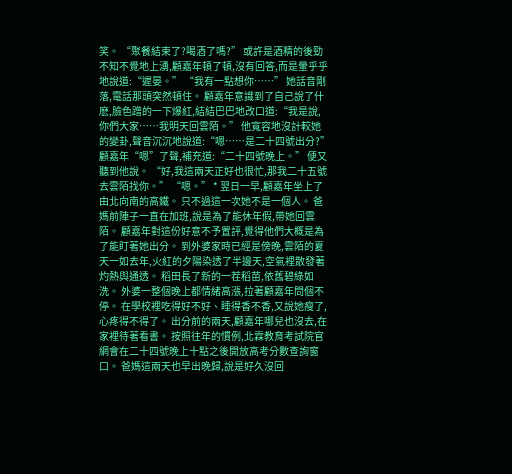笑。 “聚餐結束了?喝酒了嗎?” 或許是酒精的後勁不知不覺地上湧,顧嘉年頓了頓,沒有回答,而是暈乎乎地說道:“遲晏。” “我有一點想你……” 她話音剛落,電話那頭突然頓住。 顧嘉年意識到了自己說了什麽,臉色蹭的一下爆紅,結結巴巴地改口道:“我是說,你們大家……我明天回雲陌。” 他寬容地沒計較她的變卦,聲音沉沉地說道:“嗯……是二十四號出分?” 顧嘉年“嗯”了聲,補充道:“二十四號晚上。” 便又聽到他說。 “好,我這兩天正好也很忙,那我二十五號去雲陌找你。” “嗯。” * 翌日一早,顧嘉年坐上了由北向南的高鐵。 只不過這一次她不是一個人。 爸媽前陣子一直在加班,說是為了能休年假,帶她回雲陌。 顧嘉年對這份好意不予置評,覺得他們大概是為了能盯著她出分。 到外婆家時已經是傍晚,雲陌的夏天一如去年,火紅的夕陽染透了半邊天,空氣裡散發著灼熱與通透。 稻田長了新的一茬稻苗,依舊碧綠如洗。 外婆一整個晚上都情緒高漲,拉著顧嘉年問個不停。 在學校裡吃得好不好、睡得香不香,又說她瘦了,心疼得不得了。 出分前的兩天,顧嘉年哪兒也沒去,在家裡待著看書。 按照往年的慣例,北霖教育考試院官網會在二十四號晚上十點之後開放高考分數查詢窗口。 爸媽這兩天也早出晚歸,說是好久沒回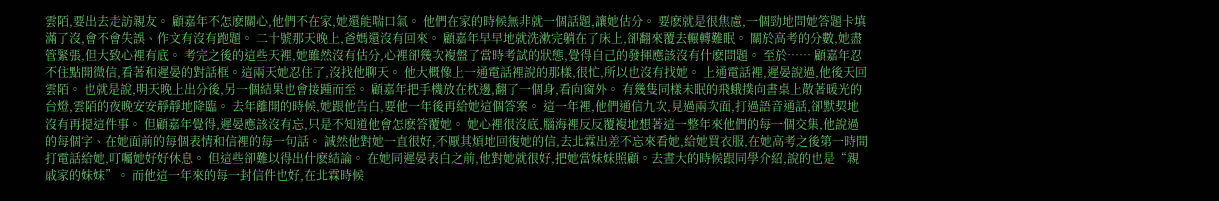雲陌,要出去走訪親友。 顧嘉年不怎麽關心,他們不在家,她還能喘口氣。 他們在家的時候無非就一個話題,讓她估分。 要麽就是很焦慮,一個勁地問她答題卡填滿了沒,會不會失誤、作文有沒有跑題。 二十號那天晚上,爸媽還沒有回來。 顧嘉年早早地就洗漱完躺在了床上,卻翻來覆去輾轉難眠。 關於高考的分數,她盡管緊張,但大致心裡有底。 考完之後的這些天裡,她雖然沒有估分,心裡卻幾次複盤了當時考試的狀態,覺得自己的發揮應該沒有什麽問題。 至於…… 顧嘉年忍不住點開微信,看著和遲晏的對話框。這兩天她忍住了,沒找他聊天。 他大概像上一通電話裡說的那樣,很忙,所以也沒有找她。 上通電話裡,遲晏說過,他後天回雲陌。 也就是說,明天晚上出分後,另一個結果也會接踵而至。 顧嘉年把手機放在枕邊,翻了一個身,看向窗外。 有幾隻同樣未眠的飛蛾撲向書桌上散著暖光的台燈,雲陌的夜晚安安靜靜地降臨。 去年離開的時候,她跟他告白,要他一年後再給她這個答案。 這一年裡,他們通信九次,見過兩次面,打過語音通話,卻默契地沒有再提這件事。 但顧嘉年覺得,遲晏應該沒有忘,只是不知道他會怎麽答覆她。 她心裡很沒底,腦海裡反反覆複地想著這一整年來他們的每一個交集,他說過的每個字、在她面前的每個表情和信裡的每一句話。 誠然他對她一直很好,不厭其煩地回復她的信,去北霖出差不忘來看她,給她買衣服,在她高考之後第一時間打電話給她,叮囑她好好休息。 但這些卻難以得出什麽結論。 在她同遲晏表白之前,他對她就很好,把她當妹妹照顧。去晝大的時候跟同學介紹,說的也是“親戚家的妹妹”。 而他這一年來的每一封信件也好,在北霖時候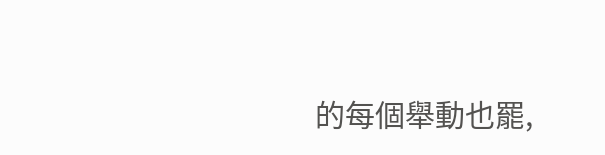的每個舉動也罷,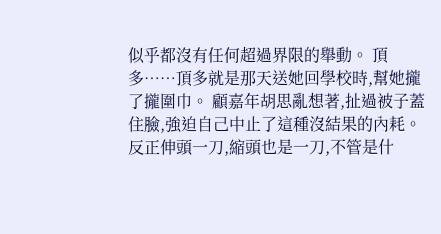似乎都沒有任何超過界限的舉動。 頂多……頂多就是那天送她回學校時,幫她攏了攏圍巾。 顧嘉年胡思亂想著,扯過被子蓋住臉,強迫自己中止了這種沒結果的內耗。 反正伸頭一刀,縮頭也是一刀,不管是什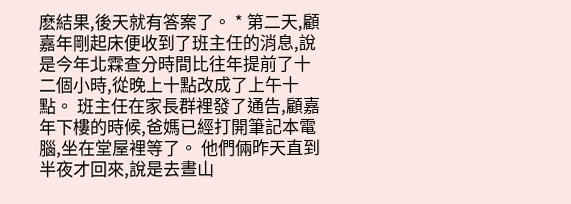麽結果,後天就有答案了。 * 第二天,顧嘉年剛起床便收到了班主任的消息,說是今年北霖查分時間比往年提前了十二個小時,從晚上十點改成了上午十點。 班主任在家長群裡發了通告,顧嘉年下樓的時候,爸媽已經打開筆記本電腦,坐在堂屋裡等了。 他們倆昨天直到半夜才回來,說是去晝山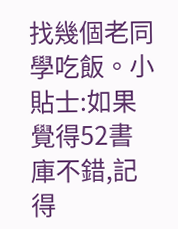找幾個老同學吃飯。小貼士:如果覺得52書庫不錯,記得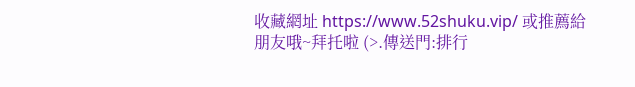收藏網址 https://www.52shuku.vip/ 或推薦給朋友哦~拜托啦 (>.傳送門:排行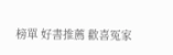榜單 好書推薦 歡喜冤家